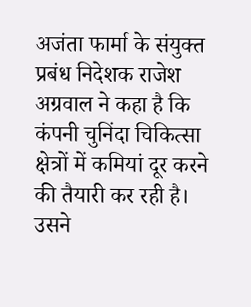अजंता फार्मा के संयुक्त प्रबंध निदेशक राजेश अग्रवाल ने कहा है कि कंपनी चुनिंदा चिकित्सा क्षेत्रों में कमियां दूर करने की तैयारी कर रही है। उसने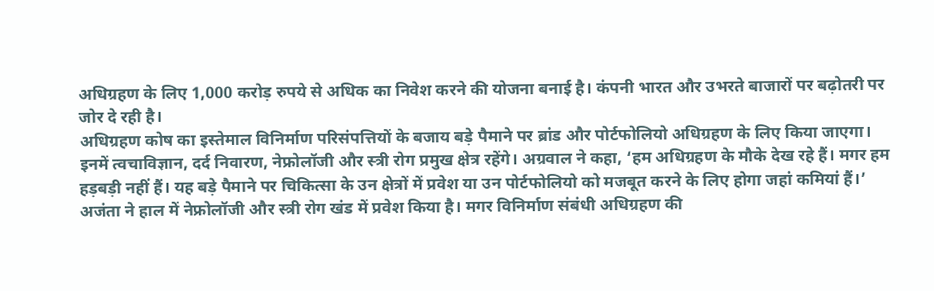अधिग्रहण के लिए 1,000 करोड़ रुपये से अधिक का निवेश करने की योजना बनाई है। कंपनी भारत और उभरते बाजारों पर बढ़ोतरी पर जोर दे रही है।
अधिग्रहण कोष का इस्तेमाल विनिर्माण परिसंपत्तियों के बजाय बड़े पैमाने पर ब्रांड और पोर्टफोलियो अधिग्रहण के लिए किया जाएगा। इनमें त्वचाविज्ञान, दर्द निवारण, नेफ्रोलॉजी और स्त्री रोग प्रमुख क्षेत्र रहेंगे। अग्रवाल ने कहा, ‘हम अधिग्रहण के मौके देख रहे हैं। मगर हम हड़बड़ी नहीं हैं। यह बड़े पैमाने पर चिकित्सा के उन क्षेत्रों में प्रवेश या उन पोर्टफोलियो को मजबूत करने के लिए होगा जहां कमियां हैं।’
अजंता ने हाल में नेफ्रोलॉजी और स्त्री रोग खंड में प्रवेश किया है। मगर विनिर्माण संबंधी अधिग्रहण की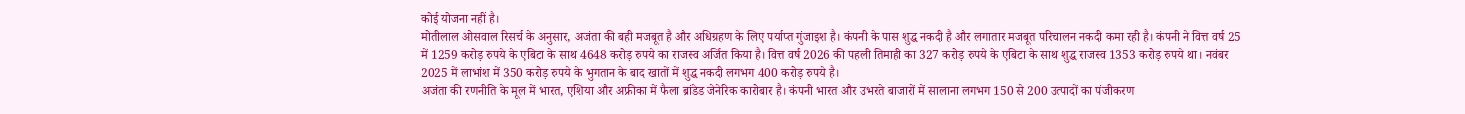कोई योजना नहीं है।
मोतीलाल ओसवाल रिसर्च के अनुसार, अजंता की बही मजबूत है और अधिग्रहण के लिए पर्याप्त गुंजाइश है। कंपनी के पास शुद्ध नकदी है और लगातार मजबूत परिचालन नकदी कमा रही है। कंपनी ने वित्त वर्ष 25 में 1259 करोड़ रुपये के एबिटा के साथ 4648 करोड़ रुपये का राजस्व अर्जित किया है। वित्त वर्ष 2026 की पहली तिमाही का 327 करोड़ रुपये के एबिटा के साथ शुद्ध राजस्व 1353 करोड़ रुपये था। नवंबर 2025 में लाभांश में 350 करोड़ रुपये के भुगतान के बाद खातों में शुद्ध नकदी लगभग 400 करोड़ रुपये है।
अजंता की रणनीति के मूल में भारत, एशिया और अफ्रीका में फैला ब्रांडेड जेनेरिक कारोबार है। कंपनी भारत और उभरते बाजारों में सालाना लगभग 150 से 200 उत्पादों का पंजीकरण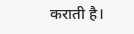कराती है।